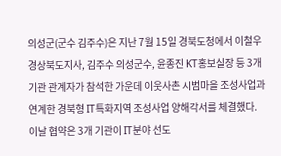의성군(군수 김주수)은 지난 7월 15일 경북도청에서 이철우 경상북도지사, 김주수 의성군수, 윤종진 KT홍보실장 등 3개 기관 관계자가 참석한 가운데 이웃사촌 시범마을 조성사업과 연계한 경북형 IT특화지역 조성사업 양해각서를 체결했다.
이날 협약은 3개 기관이 IT분야 선도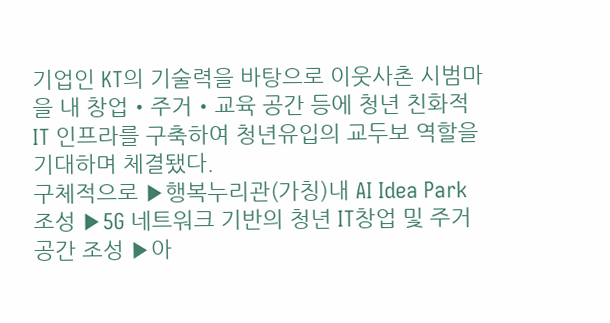기업인 KT의 기술력을 바탕으로 이웃사촌 시범마을 내 창업‧주거‧교육 공간 등에 청년 친화적 IT 인프라를 구축하여 청년유입의 교두보 역할을 기대하며 체결됐다.
구체적으로 ▶행복누리관(가칭)내 AI Idea Park 조성 ▶5G 네트워크 기반의 청년 IT창업 및 주거공간 조성 ▶아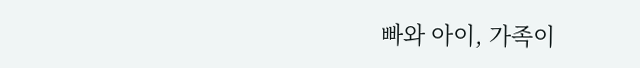빠와 아이, 가족이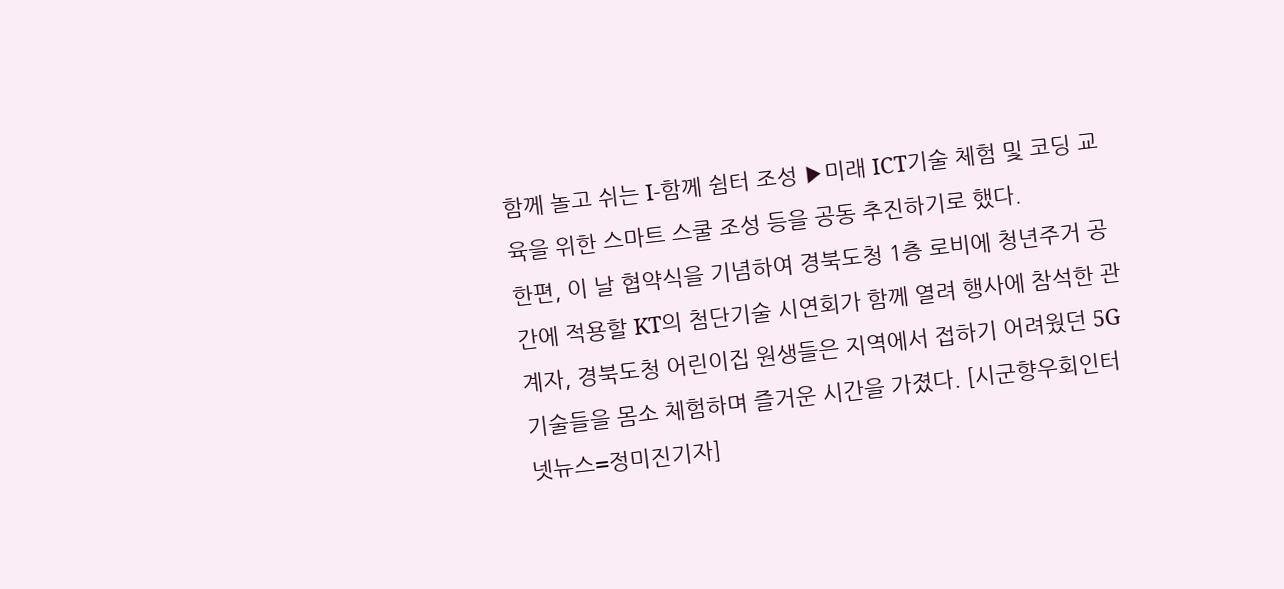함께 놀고 쉬는 I-함께 쉼터 조성 ▶미래 ICT기술 체험 및 코딩 교육을 위한 스마트 스쿨 조성 등을 공동 추진하기로 했다.
한편, 이 날 협약식을 기념하여 경북도청 1층 로비에 청년주거 공간에 적용할 KT의 첨단기술 시연회가 함께 열려 행사에 참석한 관계자, 경북도청 어린이집 원생들은 지역에서 접하기 어려웠던 5G 기술들을 몸소 체험하며 즐거운 시간을 가졌다. [시군향우회인터넷뉴스=정미진기자]